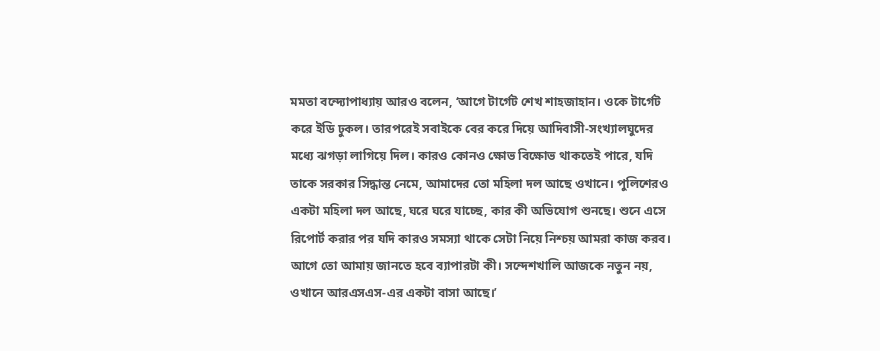মমতা বন্দ্যোপাধ্যায় আরও বলেন, ‘আগে টার্গেট শেখ শাহজাহান। ওকে টার্গেট করে ইডি ঢুকল। তারপরেই সবাইকে বের করে দিয়ে আদিবাসী-সংখ্যালঘুদের মধ্যে ঝগড়া লাগিয়ে দিল। কারও কোনও ক্ষোভ বিক্ষোভ থাকতেই পারে, যদি তাকে সরকার সিদ্ধান্ত নেমে, আমাদের তো মহিলা দল আছে ওখানে। পুলিশেরও একটা মহিলা দল আছে, ঘরে ঘরে যাচ্ছে, কার কী অভিযোগ শুনছে। শুনে এসে রিপোর্ট করার পর যদি কারও সমস্যা থাকে সেটা নিয়ে নিশ্চয় আমরা কাজ করব। আগে তো আমায় জানতে হবে ব্যাপারটা কী। সন্দেশখালি আজকে নতুন নয়, ওখানে আরএসএস-এর একটা বাসা আছে।’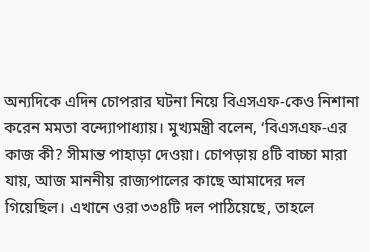অন্যদিকে এদিন চোপরার ঘটনা নিয়ে বিএসএফ-কেও নিশানা করেন মমতা বন্দ্যোপাধ্যায়। মুখ্যমন্ত্রী বলেন, ‘বিএসএফ-এর কাজ কী? সীমান্ত পাহাড়া দেওয়া। চোপড়ায় ৪টি বাচ্চা মারা যায়, আজ মাননীয় রাজ্যপালের কাছে আমাদের দল গিয়েছিল। এখানে ওরা ৩৩৪টি দল পাঠিয়েছে, তাহলে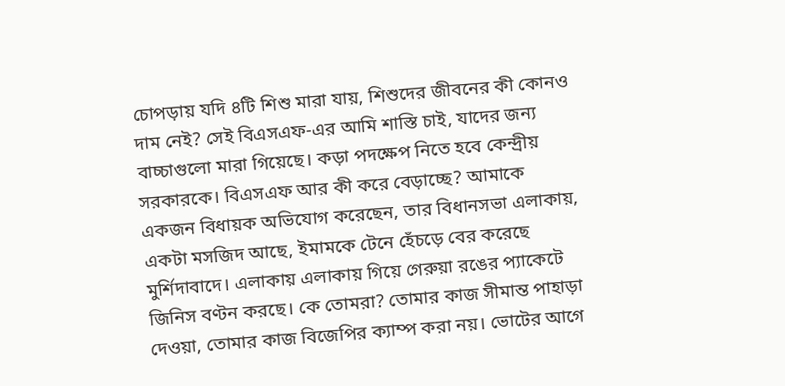চোপড়ায় যদি ৪টি শিশু মারা যায়, শিশুদের জীবনের কী কোনও দাম নেই? সেই বিএসএফ-এর আমি শাস্তি চাই, যাদের জন্য বাচ্চাগুলো মারা গিয়েছে। কড়া পদক্ষেপ নিতে হবে কেন্দ্রীয় সরকারকে। বিএসএফ আর কী করে বেড়াচ্ছে? আমাকে একজন বিধায়ক অভিযোগ করেছেন, তার বিধানসভা এলাকায়, একটা মসজিদ আছে, ইমামকে টেনে হেঁচড়ে বের করেছে মুর্শিদাবাদে। এলাকায় এলাকায় গিয়ে গেরুয়া রঙের প্যাকেটে জিনিস বণ্টন করছে। কে তোমরা? তোমার কাজ সীমান্ত পাহাড়া দেওয়া, তোমার কাজ বিজেপির ক্যাম্প করা নয়। ভোটের আগে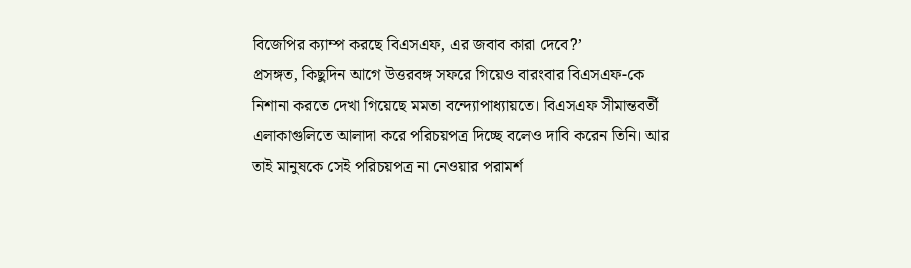বিজেপির ক্যাম্প করছে বিএসএফ, এর জবাব কারা দেবে?’
প্রসঙ্গত, কিছুদিন আগে উত্তরবঙ্গ সফরে গিয়েও বারংবার বিএসএফ-কে নিশানা করতে দেখা গিয়েছে মমতা বন্দ্যোপাধ্যায়তে। বিএসএফ সীমান্তবর্তী এলাকাগুলিতে আলাদা করে পরিচয়পত্র দিচ্ছে বলেও দাবি করেন তিনি। আর তাই মানুষকে সেই পরিচয়পত্র না নেওয়ার পরামর্শ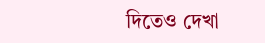দিতেও দেখা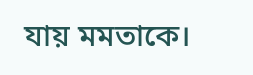যায় মমতাকে।